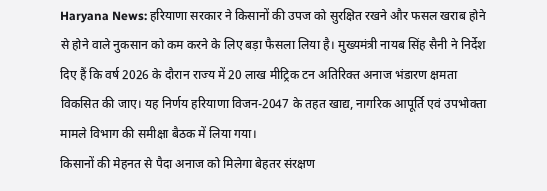Haryana News: हरियाणा सरकार ने किसानों की उपज को सुरक्षित रखने और फसल खराब होने से होने वाले नुकसान को कम करने के लिए बड़ा फैसला लिया है। मुख्यमंत्री नायब सिंह सैनी ने निर्देश दिए हैं कि वर्ष 2026 के दौरान राज्य में 20 लाख मीट्रिक टन अतिरिक्त अनाज भंडारण क्षमता विकसित की जाए। यह निर्णय हरियाणा विजन-2047 के तहत खाद्य, नागरिक आपूर्ति एवं उपभोक्ता मामले विभाग की समीक्षा बैठक में लिया गया।
किसानों की मेहनत से पैदा अनाज को मिलेगा बेहतर संरक्षण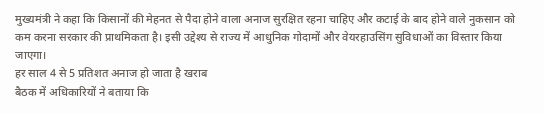मुख्यमंत्री ने कहा कि किसानों की मेहनत से पैदा होने वाला अनाज सुरक्षित रहना चाहिए और कटाई के बाद होने वाले नुकसान को कम करना सरकार की प्राथमिकता है। इसी उद्देश्य से राज्य में आधुनिक गोदामों और वेयरहाउसिंग सुविधाओं का विस्तार किया जाएगा।
हर साल 4 से 5 प्रतिशत अनाज हो जाता है खराब
बैठक में अधिकारियों ने बताया कि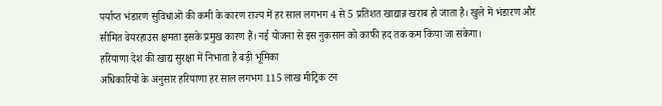पर्याप्त भंडारण सुविधाओं की कमी के कारण राज्य में हर साल लगभग 4 से 5 प्रतिशत खाद्यान्न खराब हो जाता है। खुले में भंडारण और सीमित वेयरहाउस क्षमता इसके प्रमुख कारण हैं। नई योजना से इस नुकसान को काफी हद तक कम किया जा सकेगा।
हरियाणा देश की खाद्य सुरक्षा में निभाता है बड़ी भूमिका
अधिकारियों के अनुसार हरियाणा हर साल लगभग 115 लाख मीट्रिक टन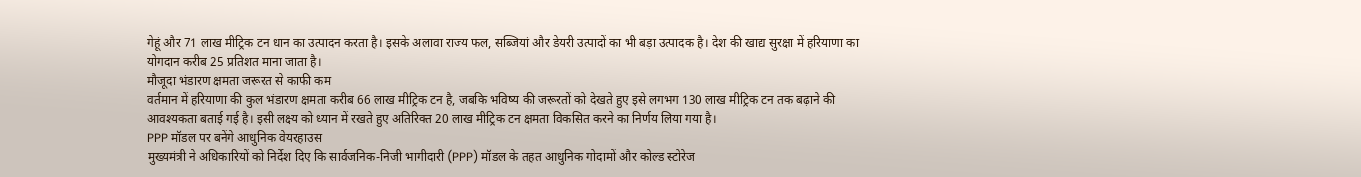गेहूं और 71 लाख मीट्रिक टन धान का उत्पादन करता है। इसके अलावा राज्य फल, सब्जियां और डेयरी उत्पादों का भी बड़ा उत्पादक है। देश की खाद्य सुरक्षा में हरियाणा का योगदान करीब 25 प्रतिशत माना जाता है।
मौजूदा भंडारण क्षमता जरूरत से काफी कम
वर्तमान में हरियाणा की कुल भंडारण क्षमता करीब 66 लाख मीट्रिक टन है, जबकि भविष्य की जरूरतों को देखते हुए इसे लगभग 130 लाख मीट्रिक टन तक बढ़ाने की आवश्यकता बताई गई है। इसी लक्ष्य को ध्यान में रखते हुए अतिरिक्त 20 लाख मीट्रिक टन क्षमता विकसित करने का निर्णय लिया गया है।
PPP मॉडल पर बनेंगे आधुनिक वेयरहाउस
मुख्यमंत्री ने अधिकारियों को निर्देश दिए कि सार्वजनिक-निजी भागीदारी (PPP) मॉडल के तहत आधुनिक गोदामों और कोल्ड स्टोरेज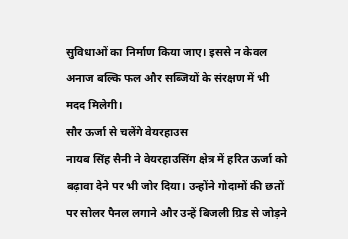सुविधाओं का निर्माण किया जाए। इससे न केवल अनाज बल्कि फल और सब्जियों के संरक्षण में भी मदद मिलेगी।
सौर ऊर्जा से चलेंगे वेयरहाउस
नायब सिंह सैनी ने वेयरहाउसिंग क्षेत्र में हरित ऊर्जा को बढ़ावा देने पर भी जोर दिया। उन्होंने गोदामों की छतों पर सोलर पैनल लगाने और उन्हें बिजली ग्रिड से जोड़ने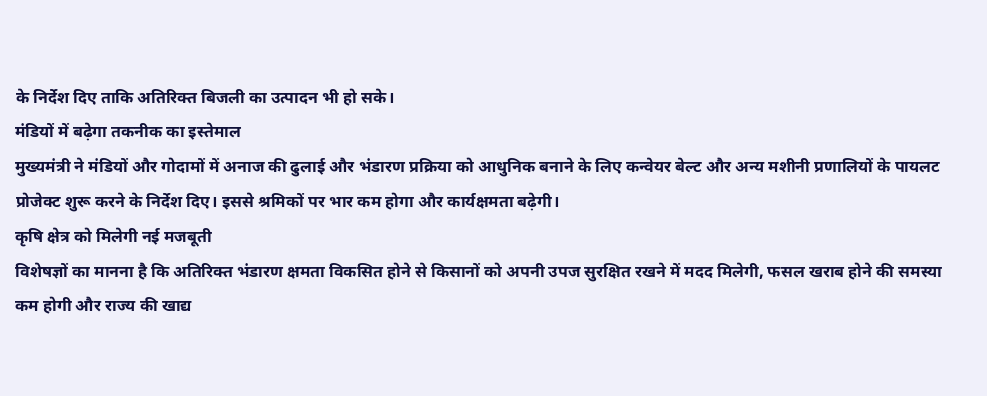के निर्देश दिए ताकि अतिरिक्त बिजली का उत्पादन भी हो सके।
मंडियों में बढ़ेगा तकनीक का इस्तेमाल
मुख्यमंत्री ने मंडियों और गोदामों में अनाज की ढुलाई और भंडारण प्रक्रिया को आधुनिक बनाने के लिए कन्वेयर बेल्ट और अन्य मशीनी प्रणालियों के पायलट प्रोजेक्ट शुरू करने के निर्देश दिए। इससे श्रमिकों पर भार कम होगा और कार्यक्षमता बढ़ेगी।
कृषि क्षेत्र को मिलेगी नई मजबूती
विशेषज्ञों का मानना है कि अतिरिक्त भंडारण क्षमता विकसित होने से किसानों को अपनी उपज सुरक्षित रखने में मदद मिलेगी, फसल खराब होने की समस्या कम होगी और राज्य की खाद्य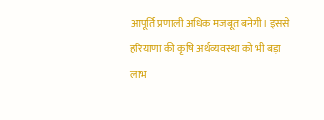आपूर्ति प्रणाली अधिक मजबूत बनेगी। इससे हरियाणा की कृषि अर्थव्यवस्था को भी बड़ा लाभ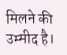मिलने की उम्मीद है।